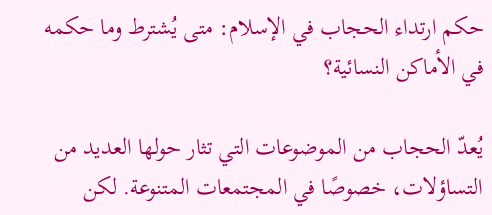حكم ارتداء الحجاب في الإسلام: متى يُشترط وما حكمه في الأماكن النسائية؟

يُعدّ الحجاب من الموضوعات التي تثار حولها العديد من التساؤلات، خصوصًا في المجتمعات المتنوعة. لكن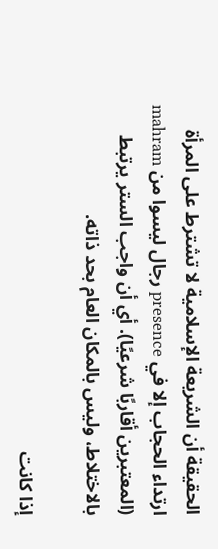الحقيقة أن الشريعة الإسلامية لا تشترط على المرأة ارتداء الحجاب إلا في presence رجال ليسوا من mahram (المعتبرين أقاربًا شرعيًا). أي أن واجب الستر يرتبط بالاختلاط، وليس بالمكان العام بحد ذاته.

إذا كانت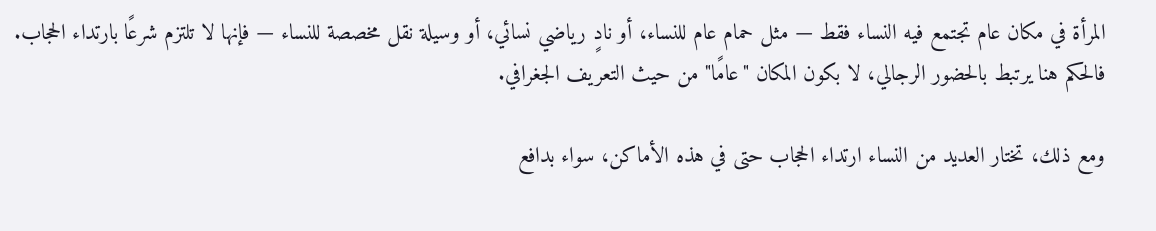المرأة في مكان عام تجتمع فيه النساء فقط — مثل حمام عام للنساء، أو نادٍ رياضي نسائي، أو وسيلة نقل مخصصة للنساء — فإنها لا تلتزم شرعًا بارتداء الحجاب. فالحكم هنا يرتبط بالحضور الرجالي، لا بكون المكان "عامًا" من حيث التعريف الجغرافي.

ومع ذلك، تختار العديد من النساء ارتداء الحجاب حتى في هذه الأماكن، سواء بدافع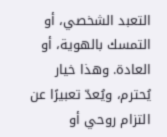التعبد الشخصي، أو التمسك بالهوية، أو العادة. وهذا خيار يُحترم، ويُعدّ تعبيرًا عن التزام روحي أو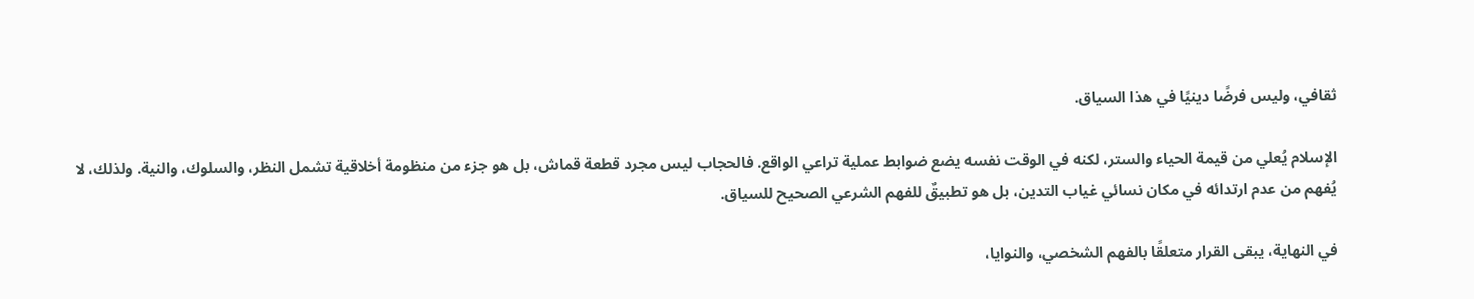ثقافي، وليس فرضًا دينيًا في هذا السياق.

الإسلام يُعلي من قيمة الحياء والستر، لكنه في الوقت نفسه يضع ضوابط عملية تراعي الواقع. فالحجاب ليس مجرد قطعة قماش، بل هو جزء من منظومة أخلاقية تشمل النظر، والسلوك، والنية. ولذلك، لا يُفهم من عدم ارتدائه في مكان نسائي غياب التدين، بل هو تطبيقٌ للفهم الشرعي الصحيح للسياق.

في النهاية، يبقى القرار متعلقًا بالفهم الشخصي، والنوايا،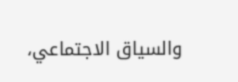والسياق الاجتماعي،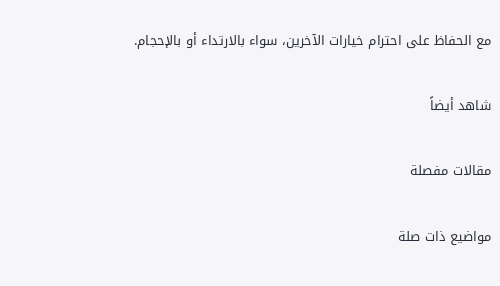مع الحفاظ على احترام خيارات الآخرين، سواء بالارتداء أو بالإحجام.

شاهد أيضاً

مقالات مفصلة

مواضيع ذات صلة